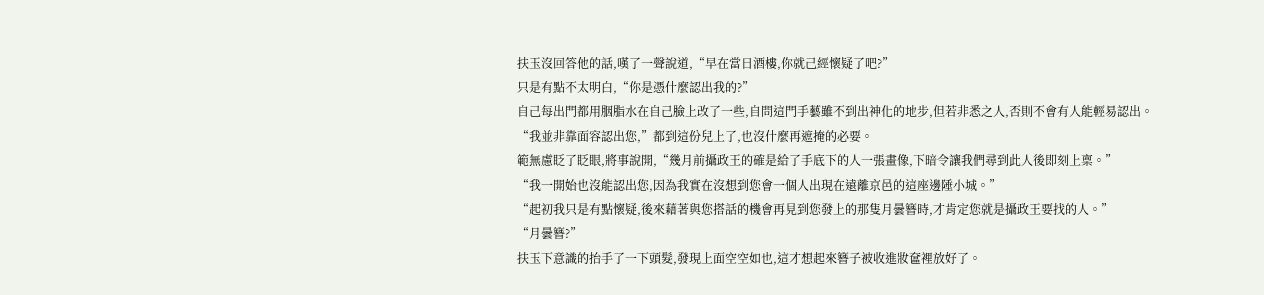扶玉沒回答他的話,嘆了一聲說道,“早在當日酒樓,你就己經懷疑了吧?”
只是有點不太明白,“你是憑什麼認出我的?”
自己每出門都用胭脂水在自己臉上改了一些,自問這門手藝雖不到出神化的地步,但若非悉之人,否則不會有人能輕易認出。
“我並非靠面容認出您,”都到這份兒上了,也沒什麼再遮掩的必要。
範無慮眨了眨眼,將事說開,“幾月前攝政王的確是給了手底下的人一張畫像,下暗令讓我們尋到此人後即刻上稟。”
“我一開始也沒能認出您,因為我實在沒想到您會一個人出現在遠離京邑的這座邊陲小城。”
“起初我只是有點懷疑,後來藉著與您搭話的機會再見到您發上的那隻月曇簪時,才肯定您就是攝政王要找的人。”
“月曇簪?”
扶玉下意識的抬手了一下頭髮,發現上面空空如也,這才想起來簪子被收進妝奩裡放好了。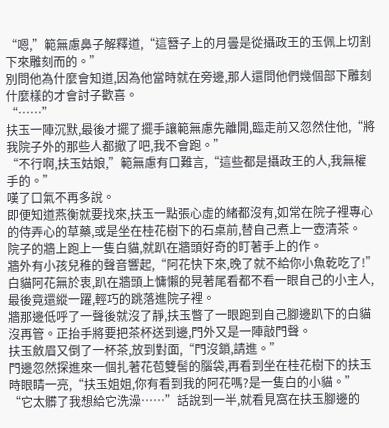“嗯,”範無慮鼻子解釋道,“這簪子上的月曇是從攝政王的玉佩上切割下來雕刻而的。”
別問他為什麼會知道,因為他當時就在旁邊,那人還問他們幾個部下雕刻什麼樣的才會討子歡喜。
“……”
扶玉一陣沉默,最後才擺了擺手讓範無慮先離開,臨走前又忽然住他,“將我院子外的那些人都撤了吧,我不會跑。”
“不行啊,扶玉姑娘,”範無慮有口難言,“這些都是攝政王的人,我無權手的。”
嘆了口氣不再多說。
即便知道燕衡就要找來,扶玉一點張心虛的緒都沒有,如常在院子裡專心的侍弄心的草藥,或是坐在桂花樹下的石桌前,替自己煮上一壺清茶。
院子的牆上跑上一隻白貓,就趴在牆頭好奇的盯著手上的作。
牆外有小孩兒稚的聲音響起,“阿花快下來,晚了就不給你小魚乾吃了!”
白貓阿花無於衷,趴在牆頭上慵懶的晃著尾看都不看一眼自己的小主人,最後竟還縱一躍,輕巧的跳落進院子裡。
牆那邊低呼了一聲後就沒了靜,扶玉瞥了一眼跑到自己腳邊趴下的白貓沒再管。正抬手將要把茶杯送到邊,門外又是一陣敲門聲。
扶玉斂眉又倒了一杯茶,放到對面,“門沒鎖,請進。”
門邊忽然探進來一個扎著花苞雙髻的腦袋,再看到坐在桂花樹下的扶玉時眼睛一亮,“扶玉姐姐,你有看到我的阿花嗎?是一隻白的小貓。”
“它太髒了我想給它洗澡……”話說到一半,就看見窩在扶玉腳邊的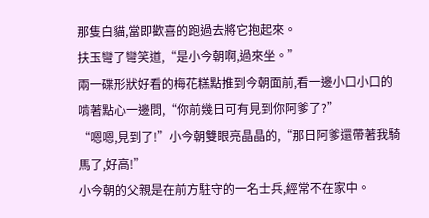那隻白貓,當即歡喜的跑過去將它抱起來。
扶玉彎了彎笑道,“是小今朝啊,過來坐。”
兩一碟形狀好看的梅花糕點推到今朝面前,看一邊小口小口的啃著點心一邊問,“你前幾日可有見到你阿爹了?”
“嗯嗯,見到了!”小今朝雙眼亮晶晶的,“那日阿爹還帶著我騎馬了,好高!”
小今朝的父親是在前方駐守的一名士兵,經常不在家中。